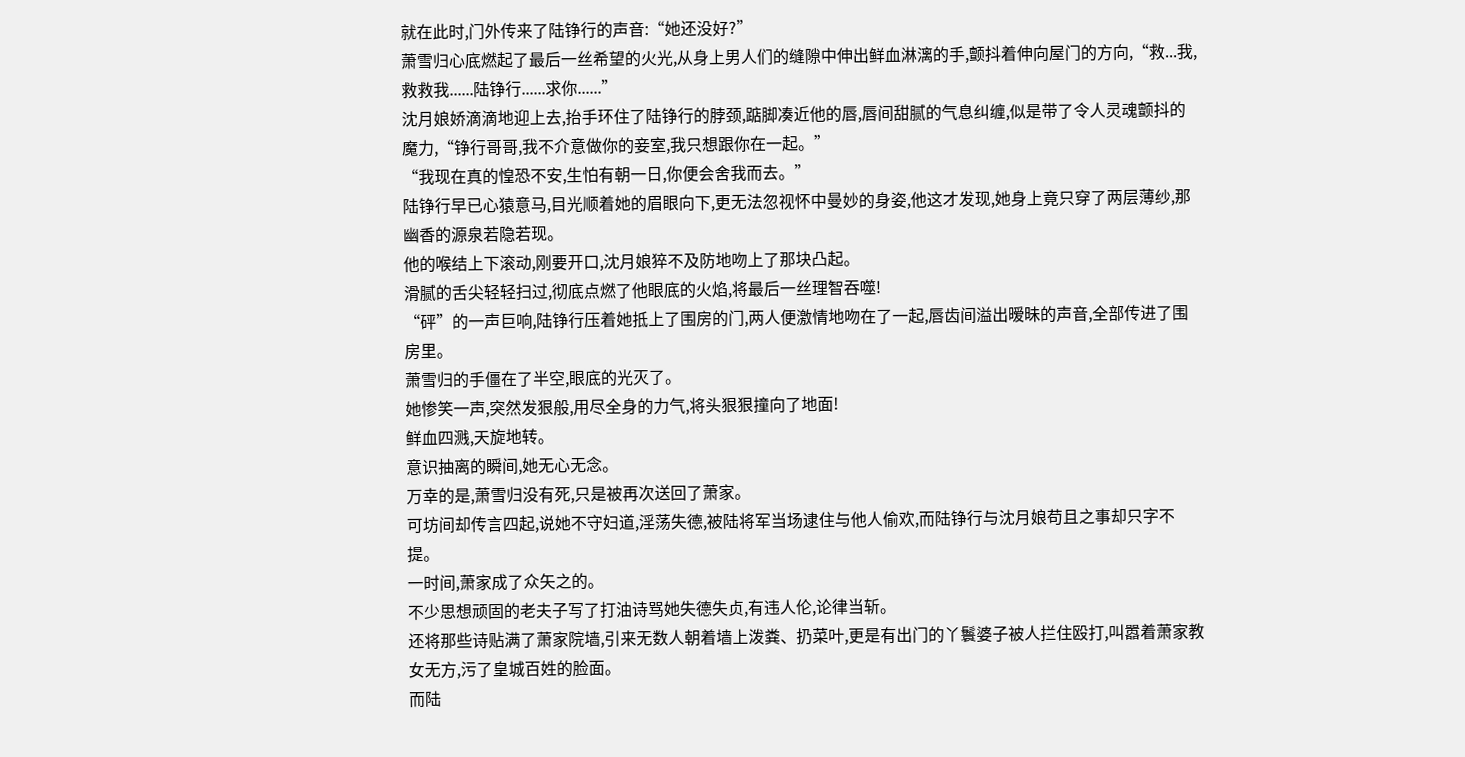就在此时,门外传来了陆铮行的声音:“她还没好?”
萧雪归心底燃起了最后一丝希望的火光,从身上男人们的缝隙中伸出鲜血淋漓的手,颤抖着伸向屋门的方向,“救...我,救救我......陆铮行......求你......”
沈月娘娇滴滴地迎上去,抬手环住了陆铮行的脖颈,踮脚凑近他的唇,唇间甜腻的气息纠缠,似是带了令人灵魂颤抖的魔力,“铮行哥哥,我不介意做你的妾室,我只想跟你在一起。”
“我现在真的惶恐不安,生怕有朝一日,你便会舍我而去。”
陆铮行早已心猿意马,目光顺着她的眉眼向下,更无法忽视怀中曼妙的身姿,他这才发现,她身上竟只穿了两层薄纱,那幽香的源泉若隐若现。
他的喉结上下滚动,刚要开口,沈月娘猝不及防地吻上了那块凸起。
滑腻的舌尖轻轻扫过,彻底点燃了他眼底的火焰,将最后一丝理智吞噬!
“砰”的一声巨响,陆铮行压着她抵上了围房的门,两人便激情地吻在了一起,唇齿间溢出暧昧的声音,全部传进了围房里。
萧雪归的手僵在了半空,眼底的光灭了。
她惨笑一声,突然发狠般,用尽全身的力气,将头狠狠撞向了地面!
鲜血四溅,天旋地转。
意识抽离的瞬间,她无心无念。
万幸的是,萧雪归没有死,只是被再次送回了萧家。
可坊间却传言四起,说她不守妇道,淫荡失德,被陆将军当场逮住与他人偷欢,而陆铮行与沈月娘苟且之事却只字不提。
一时间,萧家成了众矢之的。
不少思想顽固的老夫子写了打油诗骂她失德失贞,有违人伦,论律当斩。
还将那些诗贴满了萧家院墙,引来无数人朝着墙上泼粪、扔菜叶,更是有出门的丫鬟婆子被人拦住殴打,叫嚣着萧家教女无方,污了皇城百姓的脸面。
而陆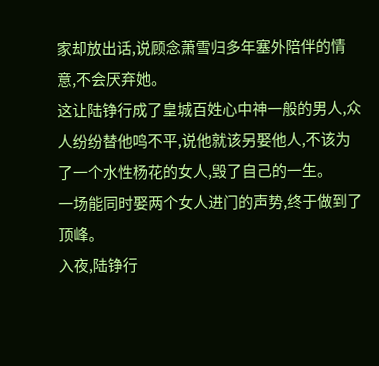家却放出话,说顾念萧雪归多年塞外陪伴的情意,不会厌弃她。
这让陆铮行成了皇城百姓心中神一般的男人,众人纷纷替他鸣不平,说他就该另娶他人,不该为了一个水性杨花的女人,毁了自己的一生。
一场能同时娶两个女人进门的声势,终于做到了顶峰。
入夜,陆铮行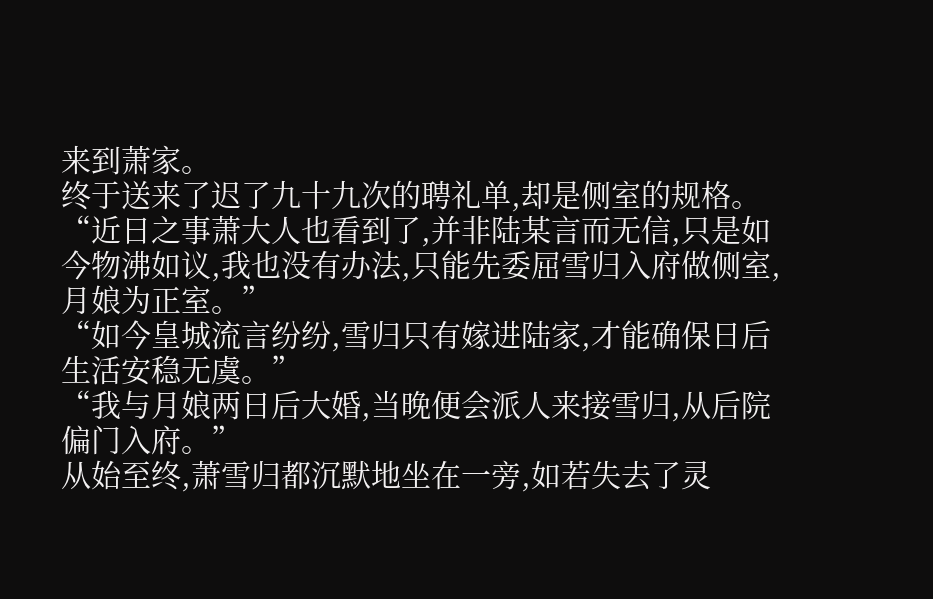来到萧家。
终于送来了迟了九十九次的聘礼单,却是侧室的规格。
“近日之事萧大人也看到了,并非陆某言而无信,只是如今物沸如议,我也没有办法,只能先委屈雪归入府做侧室,月娘为正室。”
“如今皇城流言纷纷,雪归只有嫁进陆家,才能确保日后生活安稳无虞。”
“我与月娘两日后大婚,当晚便会派人来接雪归,从后院偏门入府。”
从始至终,萧雪归都沉默地坐在一旁,如若失去了灵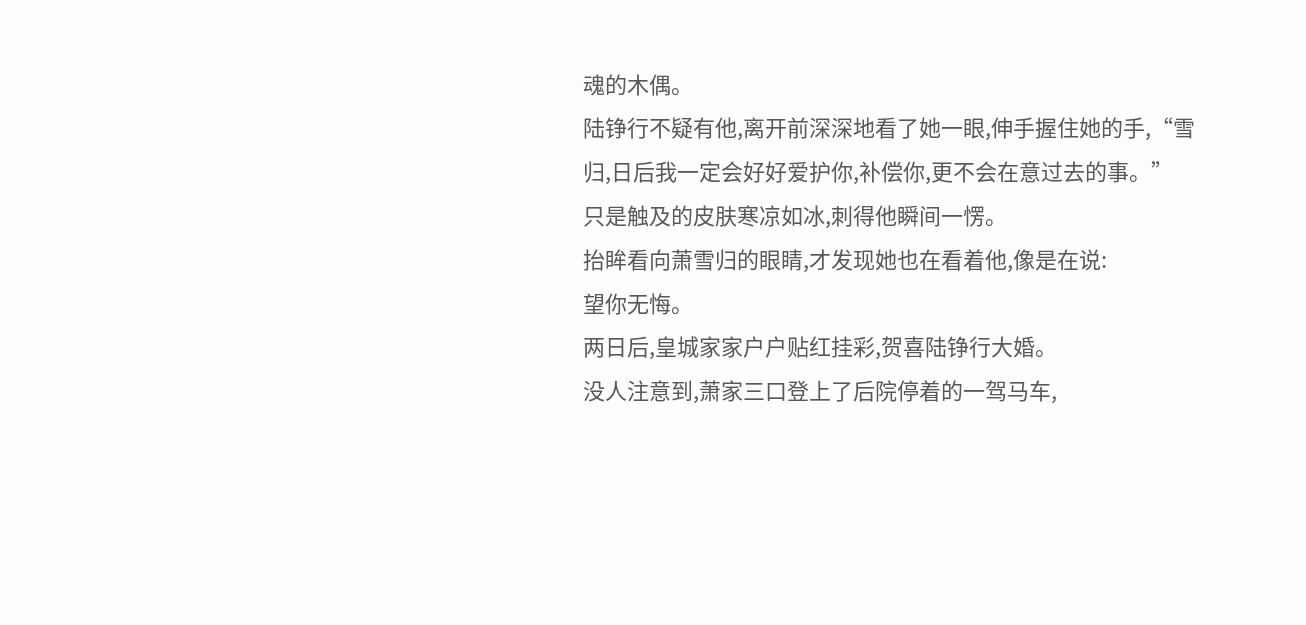魂的木偶。
陆铮行不疑有他,离开前深深地看了她一眼,伸手握住她的手,“雪归,日后我一定会好好爱护你,补偿你,更不会在意过去的事。”
只是触及的皮肤寒凉如冰,刺得他瞬间一愣。
抬眸看向萧雪归的眼睛,才发现她也在看着他,像是在说:
望你无悔。
两日后,皇城家家户户贴红挂彩,贺喜陆铮行大婚。
没人注意到,萧家三口登上了后院停着的一驾马车,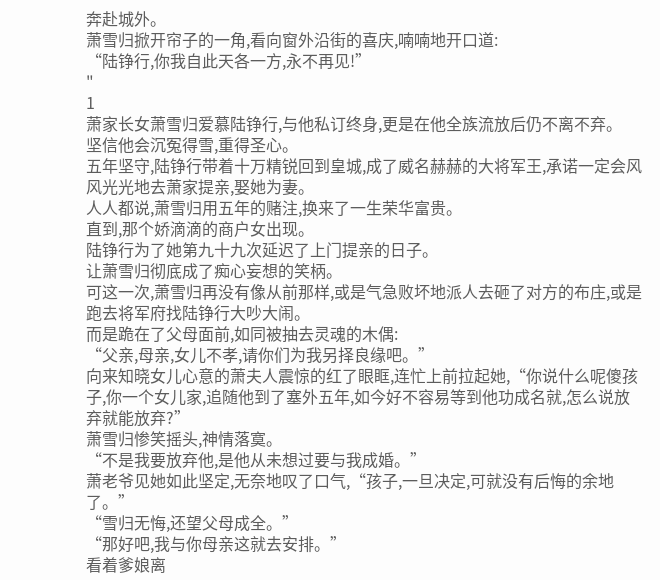奔赴城外。
萧雪归掀开帘子的一角,看向窗外沿街的喜庆,喃喃地开口道:
“陆铮行,你我自此天各一方,永不再见!”
"
1
萧家长女萧雪归爱慕陆铮行,与他私订终身,更是在他全族流放后仍不离不弃。
坚信他会沉冤得雪,重得圣心。
五年坚守,陆铮行带着十万精锐回到皇城,成了威名赫赫的大将军王,承诺一定会风风光光地去萧家提亲,娶她为妻。
人人都说,萧雪归用五年的赌注,换来了一生荣华富贵。
直到,那个娇滴滴的商户女出现。
陆铮行为了她第九十九次延迟了上门提亲的日子。
让萧雪归彻底成了痴心妄想的笑柄。
可这一次,萧雪归再没有像从前那样,或是气急败坏地派人去砸了对方的布庄,或是跑去将军府找陆铮行大吵大闹。
而是跪在了父母面前,如同被抽去灵魂的木偶:
“父亲,母亲,女儿不孝,请你们为我另择良缘吧。”
向来知晓女儿心意的萧夫人震惊的红了眼眶,连忙上前拉起她,“你说什么呢傻孩子,你一个女儿家,追随他到了塞外五年,如今好不容易等到他功成名就,怎么说放弃就能放弃?”
萧雪归惨笑摇头,神情落寞。
“不是我要放弃他,是他从未想过要与我成婚。”
萧老爷见她如此坚定,无奈地叹了口气,“孩子,一旦决定,可就没有后悔的余地了。”
“雪归无悔,还望父母成全。”
“那好吧,我与你母亲这就去安排。”
看着爹娘离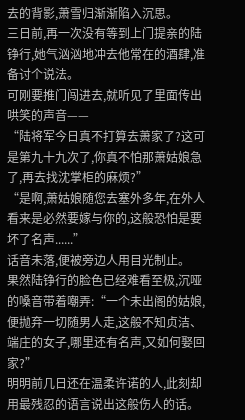去的背影,萧雪归渐渐陷入沉思。
三日前,再一次没有等到上门提亲的陆铮行,她气汹汹地冲去他常在的酒肆,准备讨个说法。
可刚要推门闯进去,就听见了里面传出哄笑的声音——
“陆将军今日真不打算去萧家了?这可是第九十九次了,你真不怕那萧姑娘急了,再去找沈掌柜的麻烦?”
“是啊,萧姑娘随您去塞外多年,在外人看来是必然要嫁与你的,这般恐怕是要坏了名声......”
话音未落,便被旁边人用目光制止。
果然陆铮行的脸色已经难看至极,沉哑的嗓音带着嘲弄:“一个未出阁的姑娘,便抛弃一切随男人走,这般不知贞洁、端庄的女子,哪里还有名声,又如何娶回家?”
明明前几日还在温柔许诺的人,此刻却用最残忍的语言说出这般伤人的话。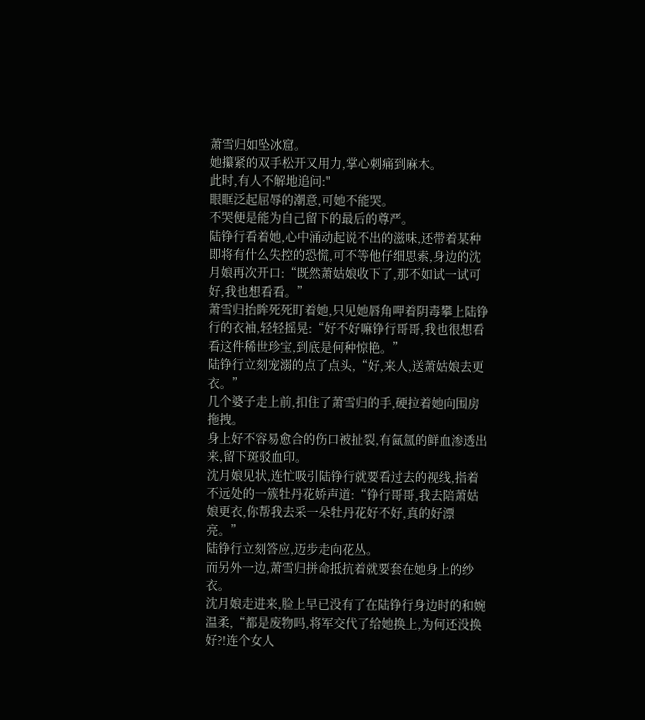萧雪归如坠冰窟。
她攥紧的双手松开又用力,掌心刺痛到麻木。
此时,有人不解地追问:"
眼眶泛起屈辱的潮意,可她不能哭。
不哭便是能为自己留下的最后的尊严。
陆铮行看着她,心中涌动起说不出的滋味,还带着某种即将有什么失控的恐慌,可不等他仔细思索,身边的沈月娘再次开口:“既然萧姑娘收下了,那不如试一试可好,我也想看看。”
萧雪归抬眸死死盯着她,只见她唇角呷着阴毒攀上陆铮行的衣袖,轻轻摇晃:“好不好嘛铮行哥哥,我也很想看看这件稀世珍宝,到底是何种惊艳。”
陆铮行立刻宠溺的点了点头,“好,来人,送萧姑娘去更衣。”
几个婆子走上前,扣住了萧雪归的手,硬拉着她向围房拖拽。
身上好不容易愈合的伤口被扯裂,有氤氲的鲜血渗透出来,留下斑驳血印。
沈月娘见状,连忙吸引陆铮行就要看过去的视线,指着不远处的一簇牡丹花娇声道:“铮行哥哥,我去陪萧姑娘更衣,你帮我去采一朵牡丹花好不好,真的好漂亮。”
陆铮行立刻答应,迈步走向花丛。
而另外一边,萧雪归拼命抵抗着就要套在她身上的纱衣。
沈月娘走进来,脸上早已没有了在陆铮行身边时的和婉温柔,“都是废物吗,将军交代了给她换上,为何还没换好?!连个女人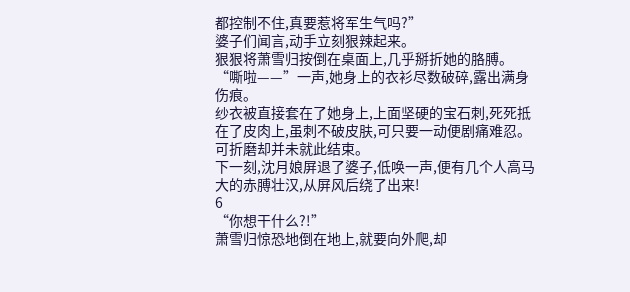都控制不住,真要惹将军生气吗?”
婆子们闻言,动手立刻狠辣起来。
狠狠将萧雪归按倒在桌面上,几乎掰折她的胳膊。
“嘶啦——”一声,她身上的衣衫尽数破碎,露出满身伤痕。
纱衣被直接套在了她身上,上面坚硬的宝石刺,死死抵在了皮肉上,虽刺不破皮肤,可只要一动便剧痛难忍。
可折磨却并未就此结束。
下一刻,沈月娘屏退了婆子,低唤一声,便有几个人高马大的赤膊壮汉,从屏风后绕了出来!
6
“你想干什么?!”
萧雪归惊恐地倒在地上,就要向外爬,却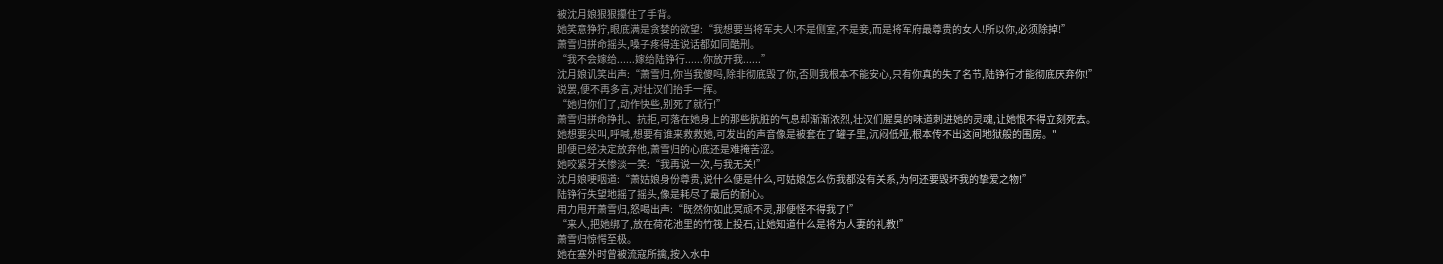被沈月娘狠狠攥住了手背。
她笑意狰狞,眼底满是贪婪的欲望:“我想要当将军夫人!不是侧室,不是妾,而是将军府最尊贵的女人!所以你,必须除掉!”
萧雪归拼命摇头,嗓子疼得连说话都如同酷刑。
“我不会嫁给......嫁给陆铮行......你放开我......”
沈月娘讥笑出声:“萧雪归,你当我傻吗,除非彻底毁了你,否则我根本不能安心,只有你真的失了名节,陆铮行才能彻底厌弃你!”
说罢,便不再多言,对壮汉们抬手一挥。
“她归你们了,动作快些,别死了就行!”
萧雪归拼命挣扎、抗拒,可落在她身上的那些肮脏的气息却渐渐浓烈,壮汉们腥臭的味道刺进她的灵魂,让她恨不得立刻死去。
她想要尖叫,呼喊,想要有谁来救救她,可发出的声音像是被套在了罐子里,沉闷低哑,根本传不出这间地狱般的围房。"
即便已经决定放弃他,萧雪归的心底还是难掩苦涩。
她咬紧牙关惨淡一笑:“我再说一次,与我无关!”
沈月娘哽咽道:“萧姑娘身份尊贵,说什么便是什么,可姑娘怎么伤我都没有关系,为何还要毁坏我的挚爱之物!”
陆铮行失望地摇了摇头,像是耗尽了最后的耐心。
用力甩开萧雪归,怒喝出声:“既然你如此冥顽不灵,那便怪不得我了!”
“来人,把她绑了,放在荷花池里的竹筏上投石,让她知道什么是将为人妻的礼教!”
萧雪归惊愕至极。
她在塞外时曾被流寇所擒,按入水中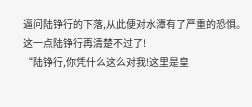逼问陆铮行的下落,从此便对水潭有了严重的恐惧。
这一点陆铮行再清楚不过了!
“陆铮行,你凭什么这么对我!这里是皇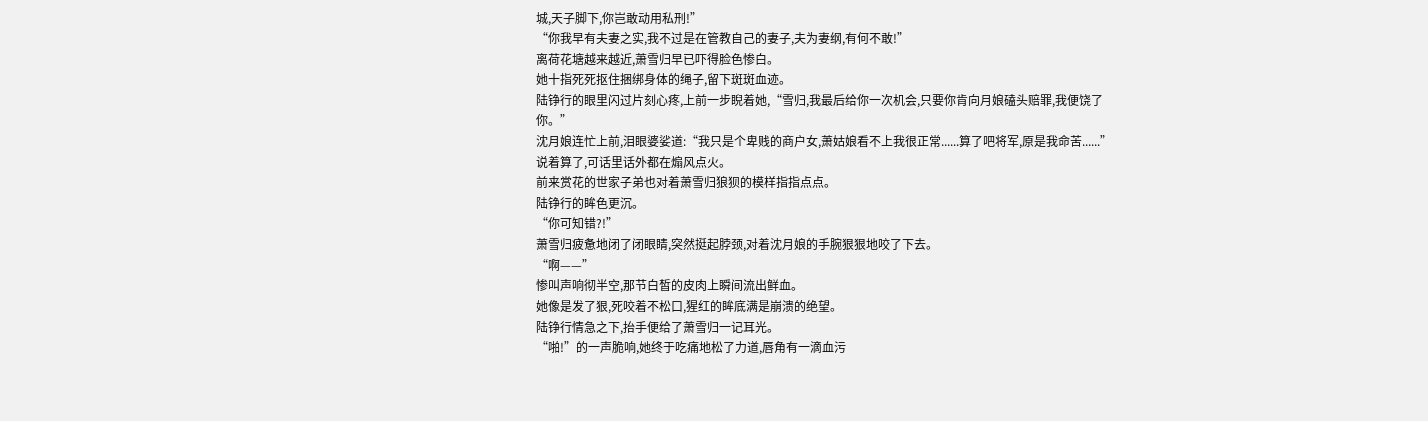城,天子脚下,你岂敢动用私刑!”
“你我早有夫妻之实,我不过是在管教自己的妻子,夫为妻纲,有何不敢!”
离荷花塘越来越近,萧雪归早已吓得脸色惨白。
她十指死死抠住捆绑身体的绳子,留下斑斑血迹。
陆铮行的眼里闪过片刻心疼,上前一步睨着她,“雪归,我最后给你一次机会,只要你肯向月娘磕头赔罪,我便饶了你。”
沈月娘连忙上前,泪眼婆娑道:“我只是个卑贱的商户女,萧姑娘看不上我很正常......算了吧将军,原是我命苦......”
说着算了,可话里话外都在煽风点火。
前来赏花的世家子弟也对着萧雪归狼狈的模样指指点点。
陆铮行的眸色更沉。
“你可知错?!”
萧雪归疲惫地闭了闭眼睛,突然挺起脖颈,对着沈月娘的手腕狠狠地咬了下去。
“啊——”
惨叫声响彻半空,那节白皙的皮肉上瞬间流出鲜血。
她像是发了狠,死咬着不松口,猩红的眸底满是崩溃的绝望。
陆铮行情急之下,抬手便给了萧雪归一记耳光。
“啪!”的一声脆响,她终于吃痛地松了力道,唇角有一滴血污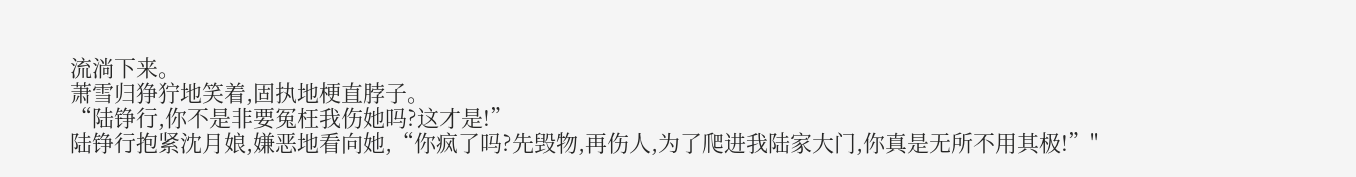流淌下来。
萧雪归狰狞地笑着,固执地梗直脖子。
“陆铮行,你不是非要冤枉我伤她吗?这才是!”
陆铮行抱紧沈月娘,嫌恶地看向她,“你疯了吗?先毁物,再伤人,为了爬进我陆家大门,你真是无所不用其极!”"